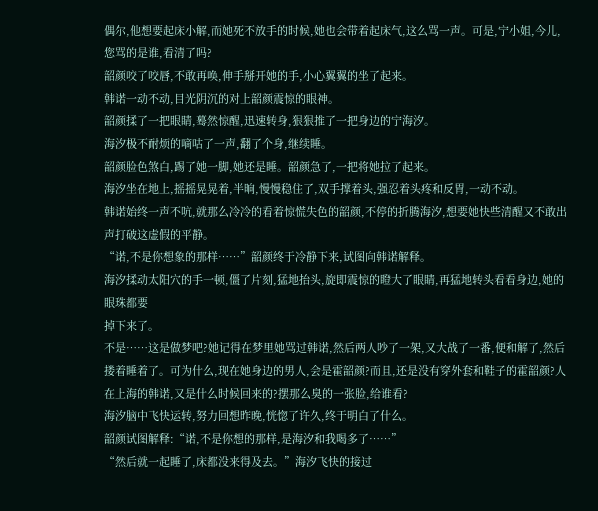偶尔,他想要起床小解,而她死不放手的时候,她也会带着起床气,这么骂一声。可是,宁小姐,今儿,您骂的是谁,看清了吗?
韶颜咬了咬唇,不敢再唤,伸手掰开她的手,小心翼翼的坐了起来。
韩诺一动不动,目光阴沉的对上韶颜震惊的眼神。
韶颜揉了一把眼睛,蓦然惊醒,迅速转身,狠狠推了一把身边的宁海汐。
海汐极不耐烦的嘀咕了一声,翻了个身,继续睡。
韶颜脸色煞白,踢了她一脚,她还是睡。韶颜急了,一把将她拉了起来。
海汐坐在地上,摇摇晃晃着,半晌,慢慢稳住了,双手撑着头,强忍着头疼和反胃,一动不动。
韩诺始终一声不吭,就那么冷冷的看着惊慌失色的韶颜,不停的折腾海汐,想要她快些清醒又不敢出声打破这虚假的平静。
“诺,不是你想象的那样……”韶颜终于冷静下来,试图向韩诺解释。
海汐揉动太阳穴的手一顿,僵了片刻,猛地抬头,旋即震惊的瞪大了眼睛,再猛地转头看看身边,她的眼珠都要
掉下来了。
不是……这是做梦吧?她记得在梦里她骂过韩诺,然后两人吵了一架,又大战了一番,便和解了,然后搂着睡着了。可为什么,现在她身边的男人,会是霍韶颜?而且,还是没有穿外套和鞋子的霍韶颜?人在上海的韩诺,又是什么时候回来的?摆那么臭的一张脸,给谁看?
海汐脑中飞快运转,努力回想昨晚,恍惚了许久,终于明白了什么。
韶颜试图解释:“诺,不是你想的那样,是海汐和我喝多了……”
“然后就一起睡了,床都没来得及去。”海汐飞快的接过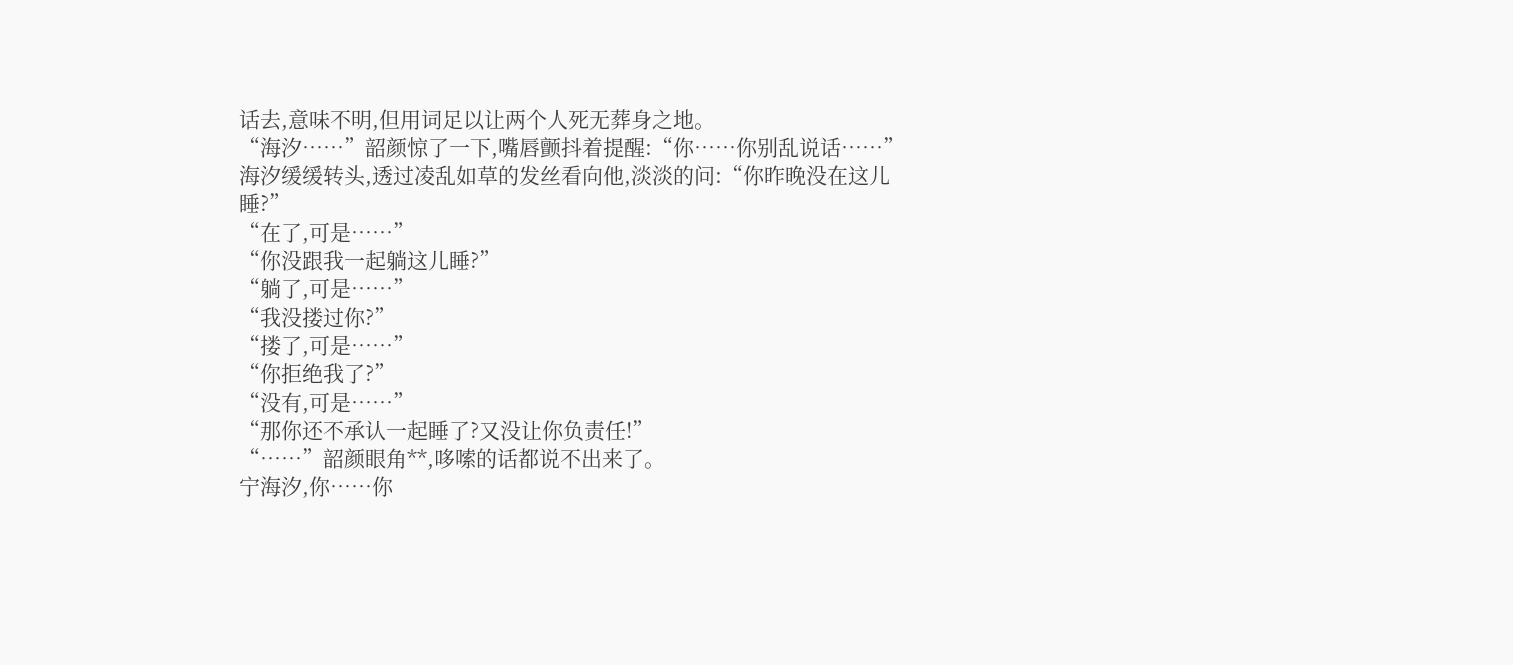话去,意味不明,但用词足以让两个人死无葬身之地。
“海汐……”韶颜惊了一下,嘴唇颤抖着提醒:“你……你别乱说话……”
海汐缓缓转头,透过凌乱如草的发丝看向他,淡淡的问:“你昨晚没在这儿睡?”
“在了,可是……”
“你没跟我一起躺这儿睡?”
“躺了,可是……”
“我没搂过你?”
“搂了,可是……”
“你拒绝我了?”
“没有,可是……”
“那你还不承认一起睡了?又没让你负责任!”
“……”韶颜眼角**,哆嗦的话都说不出来了。
宁海汐,你……你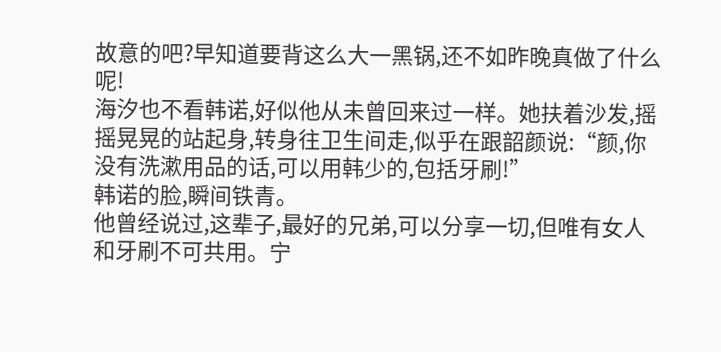故意的吧?早知道要背这么大一黑锅,还不如昨晚真做了什么呢!
海汐也不看韩诺,好似他从未曾回来过一样。她扶着沙发,摇摇晃晃的站起身,转身往卫生间走,似乎在跟韶颜说:“颜,你没有洗漱用品的话,可以用韩少的,包括牙刷!”
韩诺的脸,瞬间铁青。
他曾经说过,这辈子,最好的兄弟,可以分享一切,但唯有女人和牙刷不可共用。宁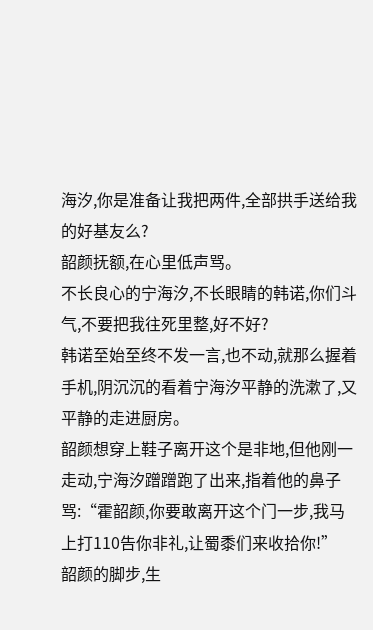海汐,你是准备让我把两件,全部拱手送给我的好基友么?
韶颜抚额,在心里低声骂。
不长良心的宁海汐,不长眼睛的韩诺,你们斗气,不要把我往死里整,好不好?
韩诺至始至终不发一言,也不动,就那么握着手机,阴沉沉的看着宁海汐平静的洗漱了,又平静的走进厨房。
韶颜想穿上鞋子离开这个是非地,但他刚一走动,宁海汐蹭蹭跑了出来,指着他的鼻子骂:“霍韶颜,你要敢离开这个门一步,我马上打110告你非礼,让蜀黍们来收拾你!”
韶颜的脚步,生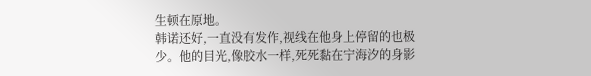生顿在原地。
韩诺还好,一直没有发作,视线在他身上停留的也极少。他的目光,像胶水一样,死死黏在宁海汐的身影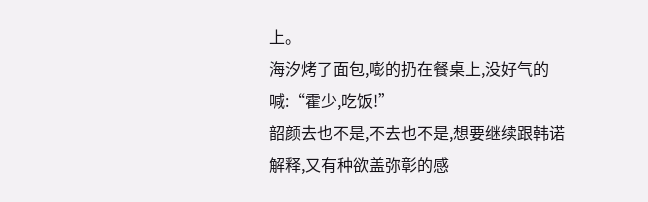上。
海汐烤了面包,嘭的扔在餐桌上,没好气的喊:“霍少,吃饭!”
韶颜去也不是,不去也不是,想要继续跟韩诺解释,又有种欲盖弥彰的感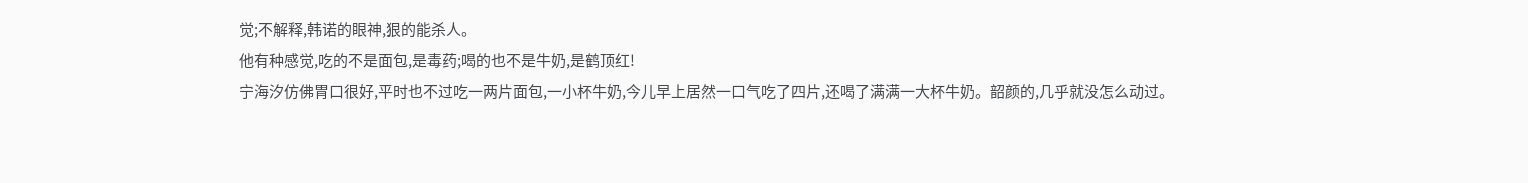觉;不解释,韩诺的眼神,狠的能杀人。
他有种感觉,吃的不是面包,是毒药;喝的也不是牛奶,是鹤顶红!
宁海汐仿佛胃口很好,平时也不过吃一两片面包,一小杯牛奶,今儿早上居然一口气吃了四片,还喝了满满一大杯牛奶。韶颜的,几乎就没怎么动过。